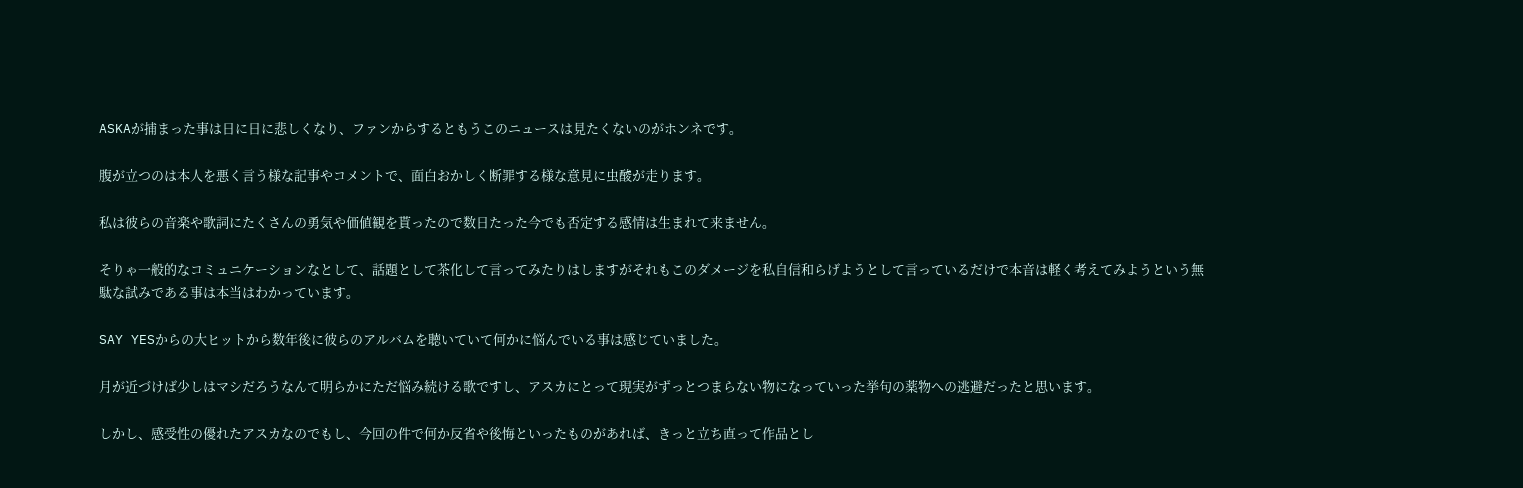ASKAが捕まった事は日に日に悲しくなり、ファンからするともうこのニュースは見たくないのがホンネです。

腹が立つのは本人を悪く言う様な記事やコメントで、面白おかしく断罪する様な意見に虫酸が走ります。

私は彼らの音楽や歌詞にたくさんの勇気や価値観を貰ったので数日たった今でも否定する感情は生まれて来ません。

そりゃ一般的なコミュニケーションなとして、話題として茶化して言ってみたりはしますがそれもこのダメージを私自信和らげようとして言っているだけで本音は軽く考えてみようという無駄な試みである事は本当はわかっています。

SAY YESからの大ヒットから数年後に彼らのアルバムを聴いていて何かに悩んでいる事は感じていました。

月が近づけば少しはマシだろうなんて明らかにただ悩み続ける歌ですし、アスカにとって現実がずっとつまらない物になっていった挙句の薬物への逃避だったと思います。

しかし、感受性の優れたアスカなのでもし、今回の件で何か反省や後悔といったものがあれば、きっと立ち直って作品とし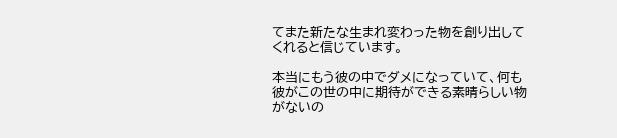てまた新たな生まれ変わった物を創り出してくれると信じています。

本当にもう彼の中でダメになっていて、何も彼がこの世の中に期待ができる素晴らしい物がないの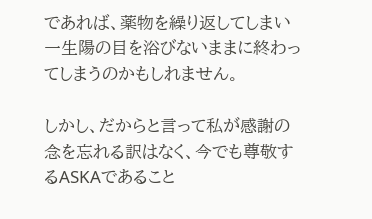であれば、薬物を繰り返してしまい一生陽の目を浴びないままに終わってしまうのかもしれません。

しかし、だからと言って私が感謝の念を忘れる訳はなく、今でも尊敬するASKAであること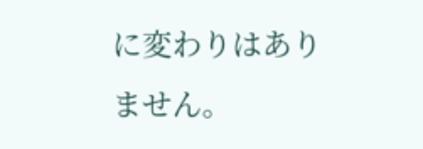に変わりはありません。